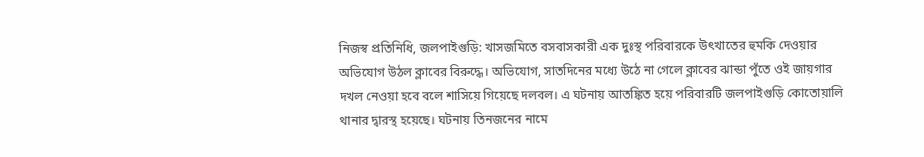নিজস্ব প্রতিনিধি, জলপাইগুড়ি: খাসজমিতে বসবাসকারী এক দুঃস্থ পরিবারকে উৎখাতের হুমকি দেওয়ার অভিযোগ উঠল ক্লাবের বিরুদ্ধে। অভিযোগ, সাতদিনের মধ্যে উঠে না গেলে ক্লাবের ঝান্ডা পুঁতে ওই জায়গার দখল নেওয়া হবে বলে শাসিয়ে গিয়েছে দলবল। এ ঘটনায় আতঙ্কিত হয়ে পরিবারটি জলপাইগুড়ি কোতোয়ালি থানার দ্বারস্থ হয়েছে। ঘটনায় তিনজনের নামে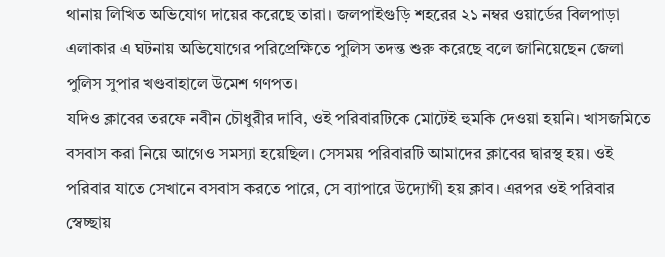থানায় লিখিত অভিযোগ দায়ের করেছে তারা। জলপাইগুড়ি শহরের ২১ নম্বর ওয়ার্ডের বিলপাড়া এলাকার এ ঘটনায় অভিযোগের পরিপ্রেক্ষিতে পুলিস তদন্ত শুরু করেছে বলে জানিয়েছেন জেলা পুলিস সুপার খণ্ডবাহালে উমেশ গণপত।
যদিও ক্লাবের তরফে নবীন চৌধুরীর দাবি, ওই পরিবারটিকে মোটেই হুমকি দেওয়া হয়নি। খাসজমিতে বসবাস করা নিয়ে আগেও সমস্যা হয়েছিল। সেসময় পরিবারটি আমাদের ক্লাবের দ্বারস্থ হয়। ওই পরিবার যাতে সেখানে বসবাস করতে পারে, সে ব্যাপারে উদ্যোগী হয় ক্লাব। এরপর ওই পরিবার স্বেচ্ছায়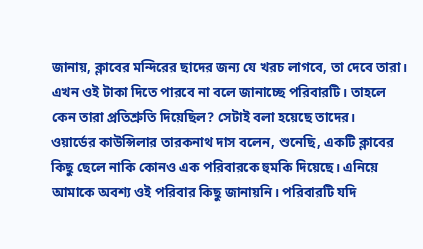জানায়, ক্লাবের মন্দিরের ছাদের জন্য যে খরচ লাগবে, তা দেবে তারা। এখন ওই টাকা দিতে পারবে না বলে জানাচ্ছে পরিবারটি। তাহলে কেন তারা প্রতিশ্রুতি দিয়েছিল? সেটাই বলা হয়েছে তাদের।
ওয়ার্ডের কাউন্সিলার তারকনাথ দাস বলেন, শুনেছি, একটি ক্লাবের কিছু ছেলে নাকি কোনও এক পরিবারকে হুমকি দিয়েছে। এনিয়ে আমাকে অবশ্য ওই পরিবার কিছু জানায়নি। পরিবারটি যদি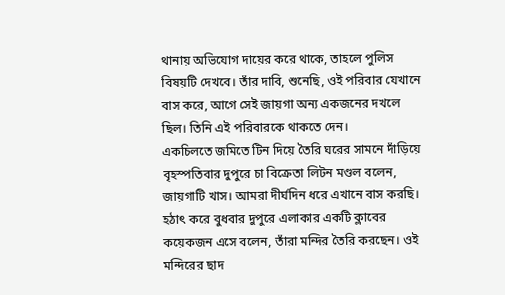থানায় অভিযোগ দায়ের করে থাকে, তাহলে পুলিস বিষয়টি দেখবে। তাঁর দাবি, শুনেছি, ওই পরিবার যেখানে বাস করে, আগে সেই জায়গা অন্য একজনের দখলে ছিল। তিনি এই পরিবারকে থাকতে দেন।
একচিলতে জমিতে টিন দিয়ে তৈরি ঘরের সামনে দাঁড়িয়ে বৃহস্পতিবার দুপুরে চা বিক্রেতা লিটন মণ্ডল বলেন, জায়গাটি খাস। আমরা দীর্ঘদিন ধরে এখানে বাস করছি। হঠাৎ করে বুধবার দুপুরে এলাকার একটি ক্লাবের কয়েকজন এসে বলেন, তাঁরা মন্দির তৈরি করছেন। ওই মন্দিরের ছাদ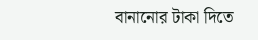বানানোর টাকা দিতে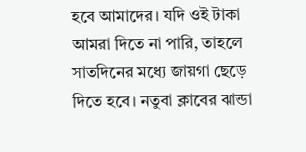হবে আমাদের। যদি ওই টাকা আমরা দিতে না পারি, তাহলে সাতদিনের মধ্যে জায়গা ছেড়ে দিতে হবে। নতুবা ক্লাবের ঝান্ডা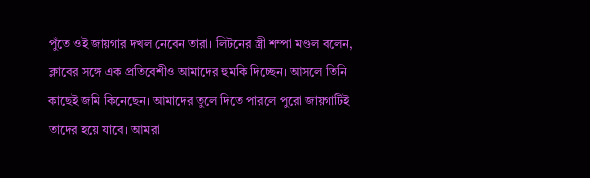পুঁতে ওই জায়গার দখল নেবেন তারা। লিটনের স্ত্রী শম্পা মণ্ডল বলেন, ক্লাবের সঙ্গে এক প্রতিবেশীও আমাদের হুমকি দিচ্ছেন। আসলে তিনি কাছেই জমি কিনেছেন। আমাদের তুলে দিতে পারলে পুরো জায়গাটিই তাদের হয়ে যাবে। আমরা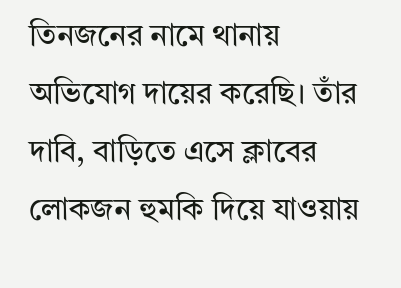তিনজনের নামে থানায় অভিযোগ দায়ের করেছি। তাঁর দাবি, বাড়িতে এসে ক্লাবের লোকজন হুমকি দিয়ে যাওয়ায়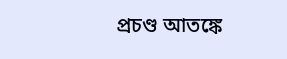প্রচণ্ড আতঙ্কে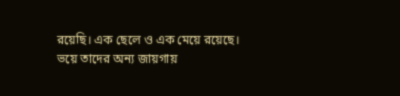রয়েছি। এক ছেলে ও এক মেয়ে রয়েছে। ভয়ে তাদের অন্য জায়গায়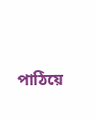পাঠিয়ে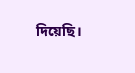দিয়েছি।